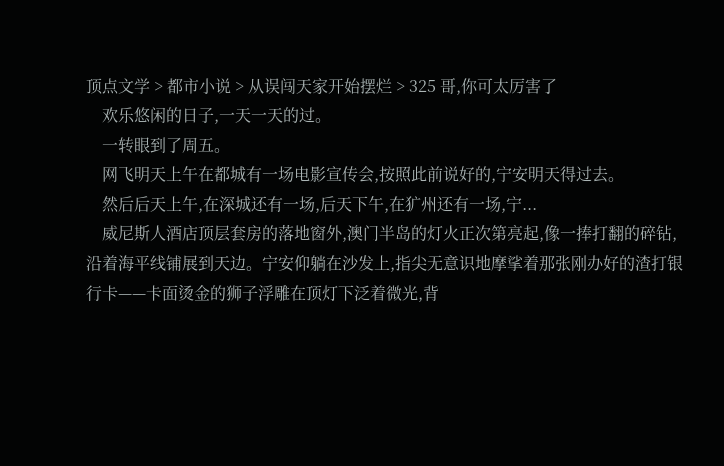顶点文学 > 都市小说 > 从误闯天家开始摆烂 > 325 哥,你可太厉害了
    欢乐悠闲的日子,一天一天的过。
    一转眼到了周五。
    网飞明天上午在都城有一场电影宣传会,按照此前说好的,宁安明天得过去。
    然后后天上午,在深城还有一场,后天下午,在犷州还有一场,宁...
    威尼斯人酒店顶层套房的落地窗外,澳门半岛的灯火正次第亮起,像一捧打翻的碎钻,沿着海平线铺展到天边。宁安仰躺在沙发上,指尖无意识地摩挲着那张刚办好的渣打银行卡——卡面烫金的狮子浮雕在顶灯下泛着微光,背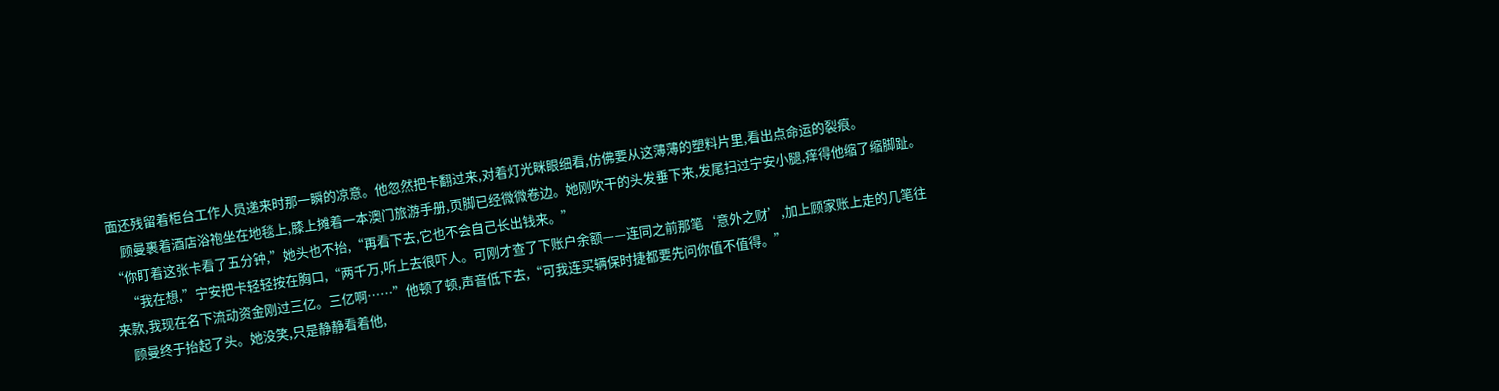面还残留着柜台工作人员递来时那一瞬的凉意。他忽然把卡翻过来,对着灯光眯眼细看,仿佛要从这薄薄的塑料片里,看出点命运的裂痕。
    顾曼裹着酒店浴袍坐在地毯上,膝上摊着一本澳门旅游手册,页脚已经微微卷边。她刚吹干的头发垂下来,发尾扫过宁安小腿,痒得他缩了缩脚趾。“你盯着这张卡看了五分钟,”她头也不抬,“再看下去,它也不会自己长出钱来。”
    “我在想,”宁安把卡轻轻按在胸口,“两千万,听上去很吓人。可刚才查了下账户余额——连同之前那笔‘意外之财’,加上顾家账上走的几笔往来款,我现在名下流动资金刚过三亿。三亿啊……”他顿了顿,声音低下去,“可我连买辆保时捷都要先问你值不值得。”
    顾曼终于抬起了头。她没笑,只是静静看着他,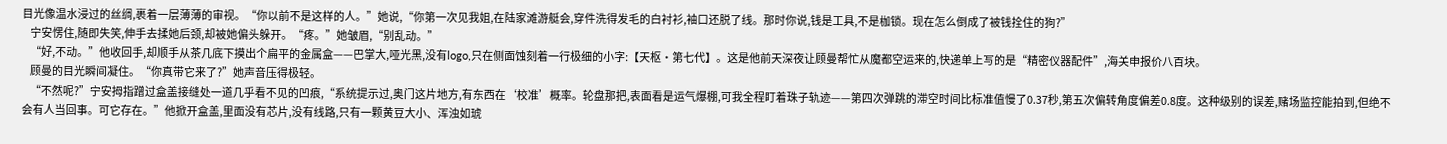目光像温水浸过的丝绸,裹着一层薄薄的审视。“你以前不是这样的人。”她说,“你第一次见我姐,在陆家滩游艇会,穿件洗得发毛的白衬衫,袖口还脱了线。那时你说,钱是工具,不是枷锁。现在怎么倒成了被钱拴住的狗?”
    宁安愣住,随即失笑,伸手去揉她后颈,却被她偏头躲开。“疼。”她皱眉,“别乱动。”
    “好,不动。”他收回手,却顺手从茶几底下摸出个扁平的金属盒——巴掌大,哑光黑,没有logo,只在侧面蚀刻着一行极细的小字:【天枢·第七代】。这是他前天深夜让顾曼帮忙从魔都空运来的,快递单上写的是“精密仪器配件”,海关申报价八百块。
    顾曼的目光瞬间凝住。“你真带它来了?”她声音压得极轻。
    “不然呢?”宁安拇指蹭过盒盖接缝处一道几乎看不见的凹痕,“系统提示过,奥门这片地方,有东西在‘校准’概率。轮盘那把,表面看是运气爆棚,可我全程盯着珠子轨迹——第四次弹跳的滞空时间比标准值慢了0.37秒,第五次偏转角度偏差0.8度。这种级别的误差,赌场监控能拍到,但绝不会有人当回事。可它存在。”他掀开盒盖,里面没有芯片,没有线路,只有一颗黄豆大小、浑浊如琥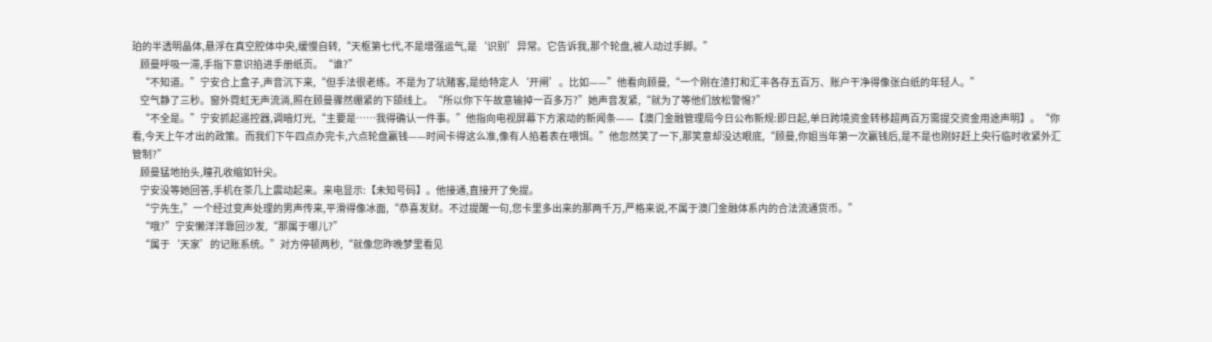珀的半透明晶体,悬浮在真空腔体中央,缓慢自转,“天枢第七代,不是增强运气,是‘识别’异常。它告诉我,那个轮盘,被人动过手脚。”
    顾曼呼吸一滞,手指下意识掐进手册纸页。“谁?”
    “不知道。”宁安合上盒子,声音沉下来,“但手法很老练。不是为了坑赌客,是给特定人‘开闸’。比如——”他看向顾曼,“一个刚在渣打和汇丰各存五百万、账户干净得像张白纸的年轻人。”
    空气静了三秒。窗外霓虹无声流淌,照在顾曼骤然绷紧的下颌线上。“所以你下午故意输掉一百多万?”她声音发紧,“就为了等他们放松警惕?”
    “不全是。”宁安抓起遥控器,调暗灯光,“主要是……我得确认一件事。”他指向电视屏幕下方滚动的新闻条——【澳门金融管理局今日公布新规:即日起,单日跨境资金转移超两百万需提交资金用途声明】。“你看,今天上午才出的政策。而我们下午四点办完卡,六点轮盘赢钱——时间卡得这么准,像有人掐着表在喂饵。”他忽然笑了一下,那笑意却没达眼底,“顾曼,你姐当年第一次赢钱后,是不是也刚好赶上央行临时收紧外汇管制?”
    顾曼猛地抬头,瞳孔收缩如针尖。
    宁安没等她回答,手机在茶几上震动起来。来电显示:【未知号码】。他接通,直接开了免提。
    “宁先生,”一个经过变声处理的男声传来,平滑得像冰面,“恭喜发财。不过提醒一句,您卡里多出来的那两千万,严格来说,不属于澳门金融体系内的合法流通货币。”
    “哦?”宁安懒洋洋靠回沙发,“那属于哪儿?”
    “属于‘天家’的记账系统。”对方停顿两秒,“就像您昨晚梦里看见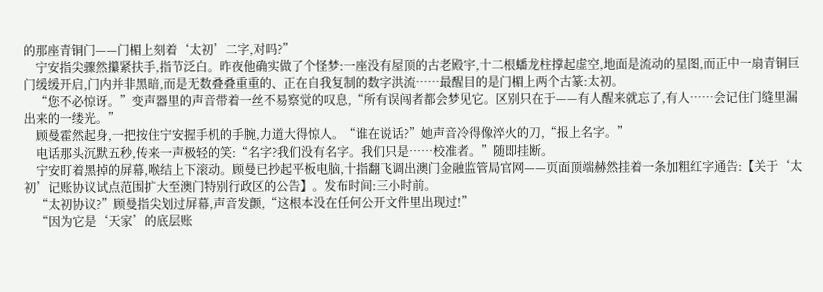的那座青铜门——门楣上刻着‘太初’二字,对吗?”
    宁安指尖骤然攥紧扶手,指节泛白。昨夜他确实做了个怪梦:一座没有屋顶的古老殿宇,十二根蟠龙柱撑起虚空,地面是流动的星图,而正中一扇青铜巨门缓缓开启,门内并非黑暗,而是无数叠叠重重的、正在自我复制的数字洪流……最醒目的是门楣上两个古篆:太初。
    “您不必惊讶。”变声器里的声音带着一丝不易察觉的叹息,“所有误闯者都会梦见它。区别只在于——有人醒来就忘了,有人……会记住门缝里漏出来的一缕光。”
    顾曼霍然起身,一把按住宁安握手机的手腕,力道大得惊人。“谁在说话?”她声音冷得像淬火的刀,“报上名字。”
    电话那头沉默五秒,传来一声极轻的笑:“名字?我们没有名字。我们只是……校准者。”随即挂断。
    宁安盯着黑掉的屏幕,喉结上下滚动。顾曼已抄起平板电脑,十指翻飞调出澳门金融监管局官网——页面顶端赫然挂着一条加粗红字通告:【关于‘太初’记账协议试点范围扩大至澳门特别行政区的公告】。发布时间:三小时前。
    “太初协议?”顾曼指尖划过屏幕,声音发颤,“这根本没在任何公开文件里出现过!”
    “因为它是‘天家’的底层账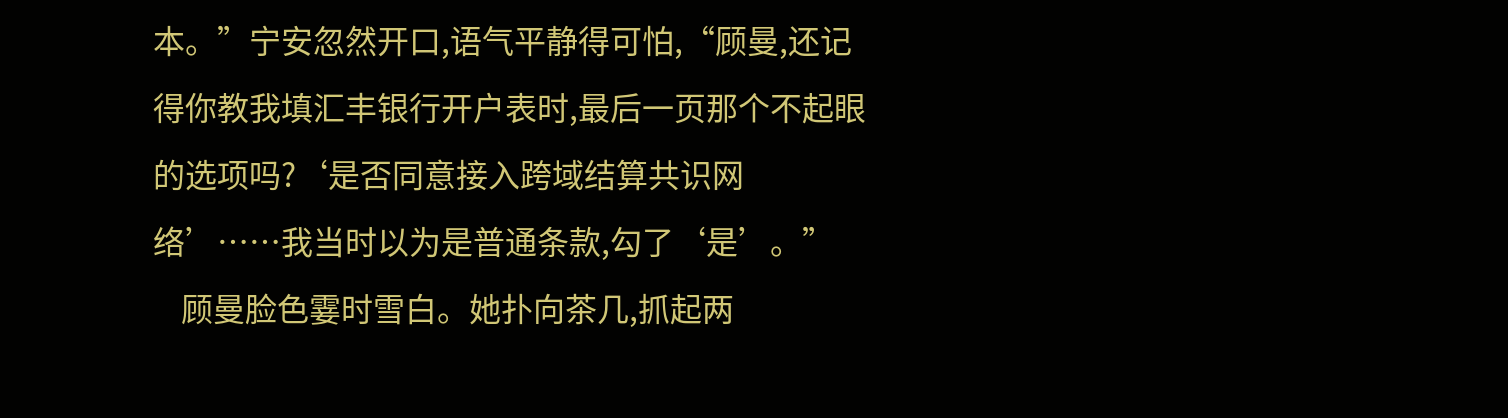本。”宁安忽然开口,语气平静得可怕,“顾曼,还记得你教我填汇丰银行开户表时,最后一页那个不起眼的选项吗?‘是否同意接入跨域结算共识网络’……我当时以为是普通条款,勾了‘是’。”
    顾曼脸色霎时雪白。她扑向茶几,抓起两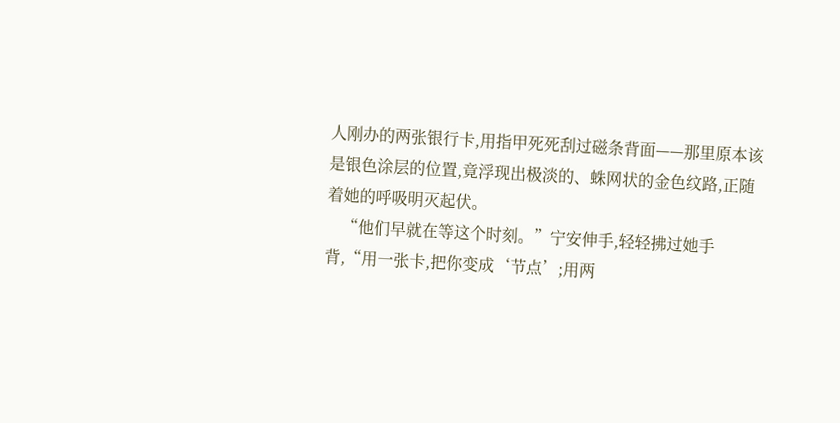人刚办的两张银行卡,用指甲死死刮过磁条背面——那里原本该是银色涂层的位置,竟浮现出极淡的、蛛网状的金色纹路,正随着她的呼吸明灭起伏。
    “他们早就在等这个时刻。”宁安伸手,轻轻拂过她手背,“用一张卡,把你变成‘节点’;用两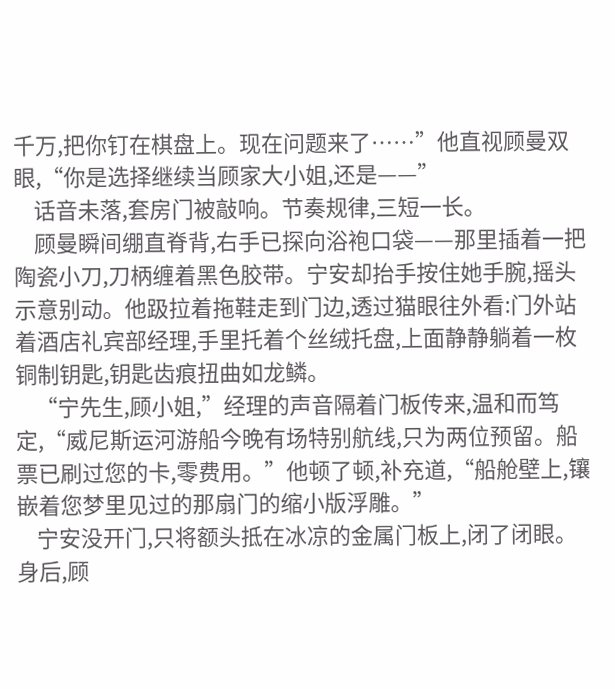千万,把你钉在棋盘上。现在问题来了……”他直视顾曼双眼,“你是选择继续当顾家大小姐,还是——”
    话音未落,套房门被敲响。节奏规律,三短一长。
    顾曼瞬间绷直脊背,右手已探向浴袍口袋——那里插着一把陶瓷小刀,刀柄缠着黑色胶带。宁安却抬手按住她手腕,摇头示意别动。他趿拉着拖鞋走到门边,透过猫眼往外看:门外站着酒店礼宾部经理,手里托着个丝绒托盘,上面静静躺着一枚铜制钥匙,钥匙齿痕扭曲如龙鳞。
    “宁先生,顾小姐,”经理的声音隔着门板传来,温和而笃定,“威尼斯运河游船今晚有场特别航线,只为两位预留。船票已刷过您的卡,零费用。”他顿了顿,补充道,“船舱壁上,镶嵌着您梦里见过的那扇门的缩小版浮雕。”
    宁安没开门,只将额头抵在冰凉的金属门板上,闭了闭眼。身后,顾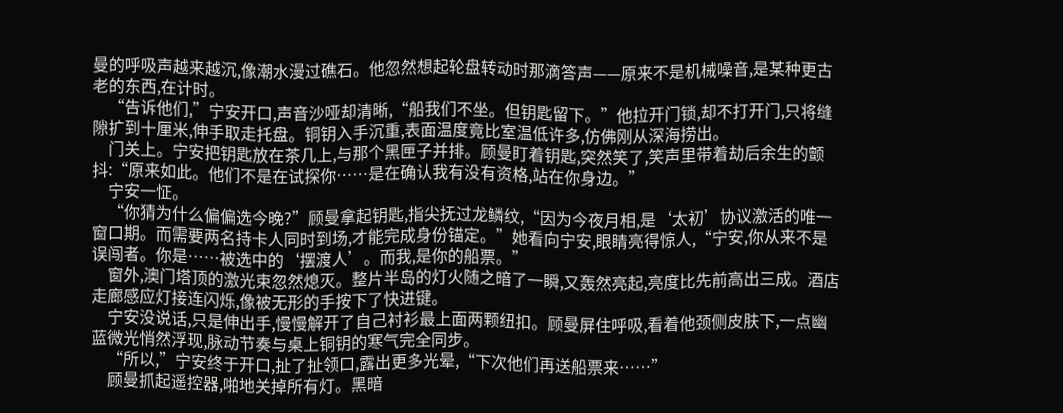曼的呼吸声越来越沉,像潮水漫过礁石。他忽然想起轮盘转动时那滴答声——原来不是机械噪音,是某种更古老的东西,在计时。
    “告诉他们,”宁安开口,声音沙哑却清晰,“船我们不坐。但钥匙留下。”他拉开门锁,却不打开门,只将缝隙扩到十厘米,伸手取走托盘。铜钥入手沉重,表面温度竟比室温低许多,仿佛刚从深海捞出。
    门关上。宁安把钥匙放在茶几上,与那个黑匣子并排。顾曼盯着钥匙,突然笑了,笑声里带着劫后余生的颤抖:“原来如此。他们不是在试探你……是在确认我有没有资格,站在你身边。”
    宁安一怔。
    “你猜为什么偏偏选今晚?”顾曼拿起钥匙,指尖抚过龙鳞纹,“因为今夜月相,是‘太初’协议激活的唯一窗口期。而需要两名持卡人同时到场,才能完成身份锚定。”她看向宁安,眼睛亮得惊人,“宁安,你从来不是误闯者。你是……被选中的‘摆渡人’。而我,是你的船票。”
    窗外,澳门塔顶的激光束忽然熄灭。整片半岛的灯火随之暗了一瞬,又轰然亮起,亮度比先前高出三成。酒店走廊感应灯接连闪烁,像被无形的手按下了快进键。
    宁安没说话,只是伸出手,慢慢解开了自己衬衫最上面两颗纽扣。顾曼屏住呼吸,看着他颈侧皮肤下,一点幽蓝微光悄然浮现,脉动节奏与桌上铜钥的寒气完全同步。
    “所以,”宁安终于开口,扯了扯领口,露出更多光晕,“下次他们再送船票来……”
    顾曼抓起遥控器,啪地关掉所有灯。黑暗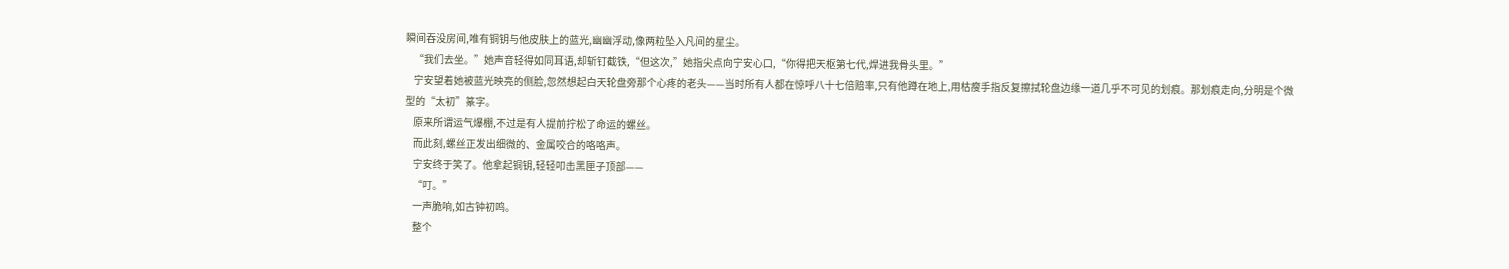瞬间吞没房间,唯有铜钥与他皮肤上的蓝光,幽幽浮动,像两粒坠入凡间的星尘。
    “我们去坐。”她声音轻得如同耳语,却斩钉截铁,“但这次,”她指尖点向宁安心口,“你得把天枢第七代,焊进我骨头里。”
    宁安望着她被蓝光映亮的侧脸,忽然想起白天轮盘旁那个心疼的老头——当时所有人都在惊呼八十七倍赔率,只有他蹲在地上,用枯瘦手指反复擦拭轮盘边缘一道几乎不可见的划痕。那划痕走向,分明是个微型的“太初”篆字。
    原来所谓运气爆棚,不过是有人提前拧松了命运的螺丝。
    而此刻,螺丝正发出细微的、金属咬合的咯咯声。
    宁安终于笑了。他拿起铜钥,轻轻叩击黑匣子顶部——
    “叮。”
    一声脆响,如古钟初鸣。
    整个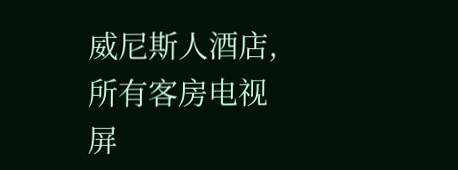威尼斯人酒店,所有客房电视屏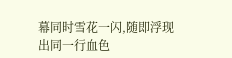幕同时雪花一闪,随即浮现出同一行血色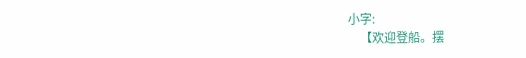小字:
    【欢迎登船。摆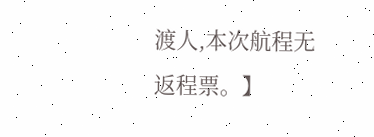渡人,本次航程无返程票。】